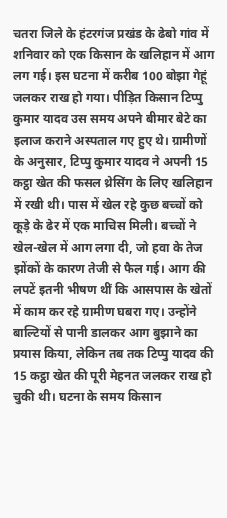चतरा जिले के हंटरगंज प्रखंड के ढेबो गांव में शनिवार को एक किसान के खलिहान में आग लग गई। इस घटना में करीब 100 बोझा गेहूं जलकर राख हो गया। पीड़ित किसान टिप्पु कुमार यादव उस समय अपने बीमार बेटे का इलाज कराने अस्पताल गए हुए थे। ग्रामीणों के अनुसार, टिप्पु कुमार यादव ने अपनी 15 कट्ठा खेत की फसल थ्रेसिंग के लिए खलिहान में रखी थी। पास में खेल रहे कुछ बच्चों को कूड़े के ढेर में एक माचिस मिली। बच्चों ने खेल-खेल में आग लगा दी, जो हवा के तेज झोंकों के कारण तेजी से फैल गई। आग की लपटें इतनी भीषण थीं कि आसपास के खेतों में काम कर रहे ग्रामीण घबरा गए। उन्होंने बाल्टियों से पानी डालकर आग बुझाने का प्रयास किया, लेकिन तब तक टिप्पु यादव की 15 कट्ठा खेत की पूरी मेहनत जलकर राख हो चुकी थी। घटना के समय किसान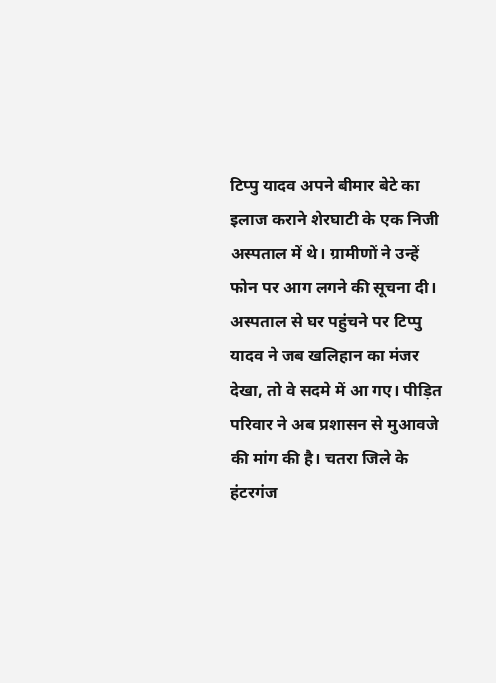टिप्पु यादव अपने बीमार बेटे का इलाज कराने शेरघाटी के एक निजी अस्पताल में थे। ग्रामीणों ने उन्हें फोन पर आग लगने की सूचना दी। अस्पताल से घर पहुंचने पर टिप्पु यादव ने जब खलिहान का मंजर देखा, तो वे सदमे में आ गए। पीड़ित परिवार ने अब प्रशासन से मुआवजे की मांग की है। चतरा जिले के हंटरगंज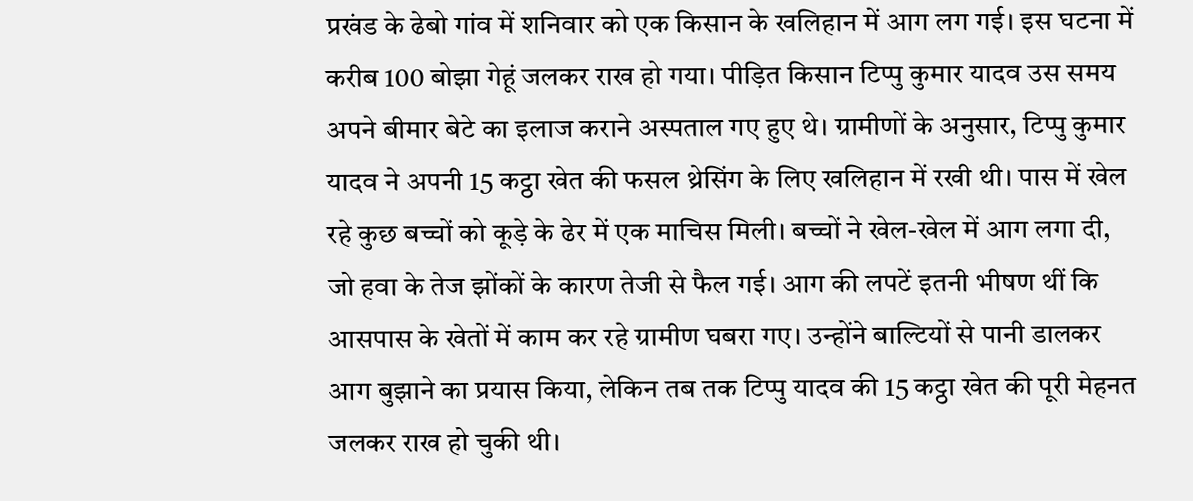प्रखंड के ढेबो गांव में शनिवार को एक किसान के खलिहान में आग लग गई। इस घटना में करीब 100 बोझा गेहूं जलकर राख हो गया। पीड़ित किसान टिप्पु कुमार यादव उस समय अपने बीमार बेटे का इलाज कराने अस्पताल गए हुए थे। ग्रामीणों के अनुसार, टिप्पु कुमार यादव ने अपनी 15 कट्ठा खेत की फसल थ्रेसिंग के लिए खलिहान में रखी थी। पास में खेल रहे कुछ बच्चों को कूड़े के ढेर में एक माचिस मिली। बच्चों ने खेल-खेल में आग लगा दी, जो हवा के तेज झोंकों के कारण तेजी से फैल गई। आग की लपटें इतनी भीषण थीं कि आसपास के खेतों में काम कर रहे ग्रामीण घबरा गए। उन्होंने बाल्टियों से पानी डालकर आग बुझाने का प्रयास किया, लेकिन तब तक टिप्पु यादव की 15 कट्ठा खेत की पूरी मेहनत जलकर राख हो चुकी थी।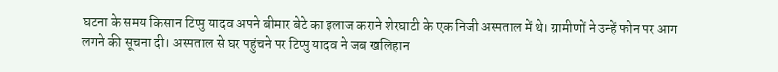घटना के समय किसान टिप्पु यादव अपने बीमार बेटे का इलाज कराने शेरघाटी के एक निजी अस्पताल में थे। ग्रामीणों ने उन्हें फोन पर आग लगने की सूचना दी। अस्पताल से घर पहुंचने पर टिप्पु यादव ने जब खलिहान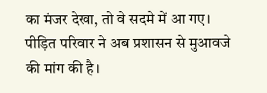का मंजर देखा, तो वे सदमे में आ गए। पीड़ित परिवार ने अब प्रशासन से मुआवजे की मांग की है।